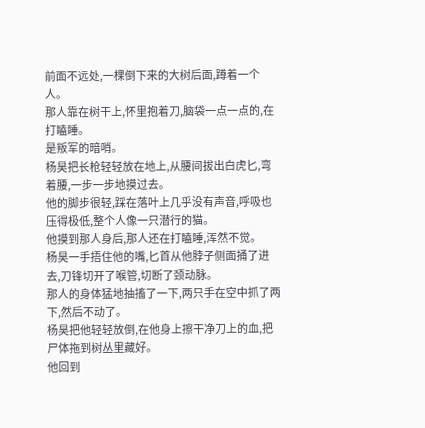前面不远处,一棵倒下来的大树后面,蹲着一个人。
那人靠在树干上,怀里抱着刀,脑袋一点一点的,在打瞌睡。
是叛军的暗哨。
杨昊把长枪轻轻放在地上,从腰间拔出白虎匕,弯着腰,一步一步地摸过去。
他的脚步很轻,踩在落叶上几乎没有声音,呼吸也压得极低,整个人像一只潜行的猫。
他摸到那人身后,那人还在打瞌睡,浑然不觉。
杨昊一手捂住他的嘴,匕首从他脖子侧面捅了进去,刀锋切开了喉管,切断了颈动脉。
那人的身体猛地抽搐了一下,两只手在空中抓了两下,然后不动了。
杨昊把他轻轻放倒,在他身上擦干净刀上的血,把尸体拖到树丛里藏好。
他回到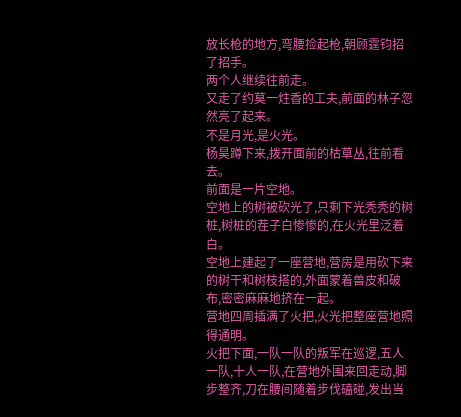放长枪的地方,弯腰捡起枪,朝顾霆钧招了招手。
两个人继续往前走。
又走了约莫一炷香的工夫,前面的林子忽然亮了起来。
不是月光,是火光。
杨昊蹲下来,拨开面前的枯草丛,往前看去。
前面是一片空地。
空地上的树被砍光了,只剩下光秃秃的树桩,树桩的茬子白惨惨的,在火光里泛着白。
空地上建起了一座营地,营房是用砍下来的树干和树枝搭的,外面蒙着兽皮和破布,密密麻麻地挤在一起。
营地四周插满了火把,火光把整座营地照得通明。
火把下面,一队一队的叛军在巡逻,五人一队,十人一队,在营地外围来回走动,脚步整齐,刀在腰间随着步伐磕碰,发出当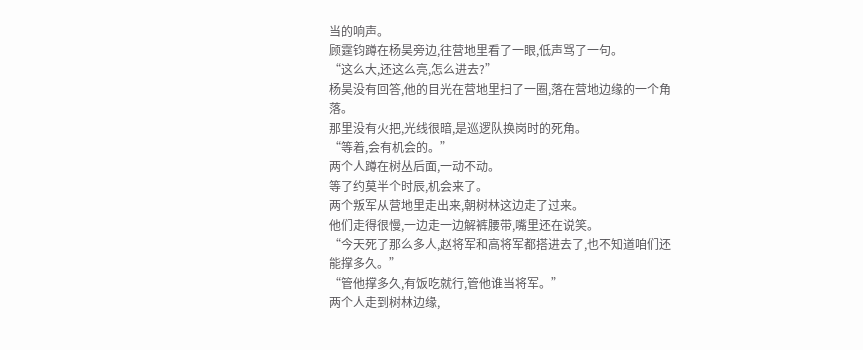当的响声。
顾霆钧蹲在杨昊旁边,往营地里看了一眼,低声骂了一句。
“这么大,还这么亮,怎么进去?”
杨昊没有回答,他的目光在营地里扫了一圈,落在营地边缘的一个角落。
那里没有火把,光线很暗,是巡逻队换岗时的死角。
“等着,会有机会的。”
两个人蹲在树丛后面,一动不动。
等了约莫半个时辰,机会来了。
两个叛军从营地里走出来,朝树林这边走了过来。
他们走得很慢,一边走一边解裤腰带,嘴里还在说笑。
“今天死了那么多人,赵将军和高将军都搭进去了,也不知道咱们还能撑多久。”
“管他撑多久,有饭吃就行,管他谁当将军。”
两个人走到树林边缘,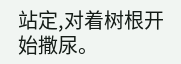站定,对着树根开始撒尿。